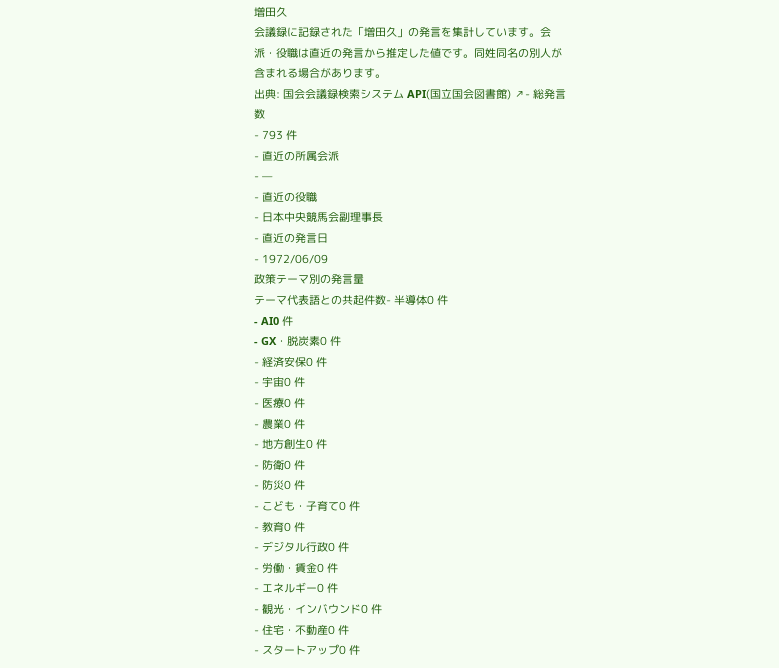増田久
会議録に記録された「増田久」の発言を集計しています。会派・役職は直近の発言から推定した値です。同姓同名の別人が含まれる場合があります。
出典: 国会会議録検索システム API(国立国会図書館) ↗- 総発言数
- 793 件
- 直近の所属会派
- —
- 直近の役職
- 日本中央競馬会副理事長
- 直近の発言日
- 1972/06/09
政策テーマ別の発言量
テーマ代表語との共起件数- 半導体0 件
- AI0 件
- GX・脱炭素0 件
- 経済安保0 件
- 宇宙0 件
- 医療0 件
- 農業0 件
- 地方創生0 件
- 防衛0 件
- 防災0 件
- こども・子育て0 件
- 教育0 件
- デジタル行政0 件
- 労働・賃金0 件
- エネルギー0 件
- 観光・インバウンド0 件
- 住宅・不動産0 件
- スタートアップ0 件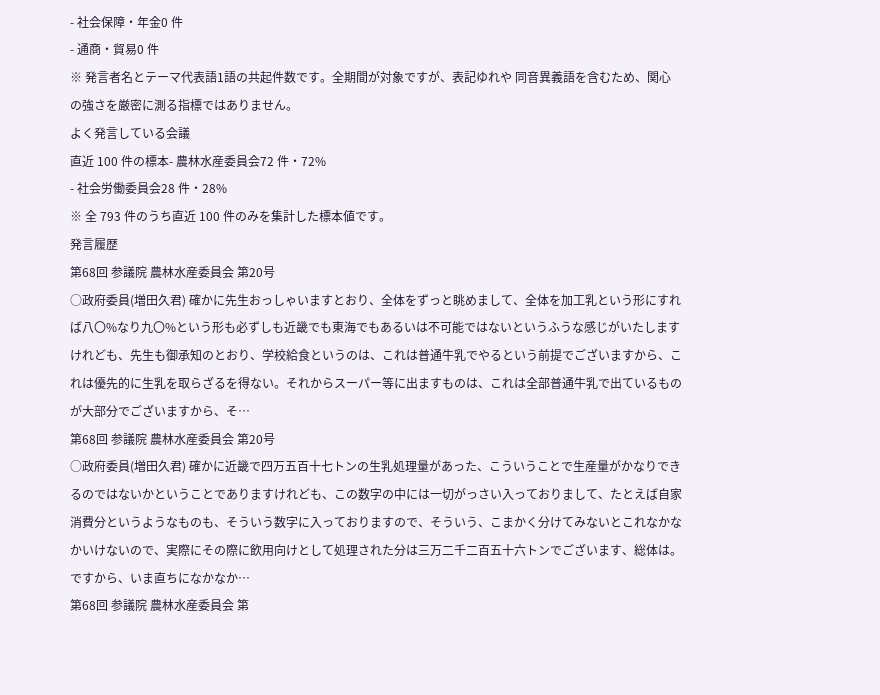- 社会保障・年金0 件
- 通商・貿易0 件
※ 発言者名とテーマ代表語1語の共起件数です。全期間が対象ですが、表記ゆれや 同音異義語を含むため、関心の強さを厳密に測る指標ではありません。
よく発言している会議
直近 100 件の標本- 農林水産委員会72 件・72%
- 社会労働委員会28 件・28%
※ 全 793 件のうち直近 100 件のみを集計した標本値です。
発言履歴
第68回 参議院 農林水産委員会 第20号
○政府委員(増田久君) 確かに先生おっしゃいますとおり、全体をずっと眺めまして、全体を加工乳という形にすれば八〇%なり九〇%という形も必ずしも近畿でも東海でもあるいは不可能ではないというふうな感じがいたしますけれども、先生も御承知のとおり、学校給食というのは、これは普通牛乳でやるという前提でございますから、これは優先的に生乳を取らざるを得ない。それからスーパー等に出ますものは、これは全部普通牛乳で出ているものが大部分でございますから、そ…
第68回 参議院 農林水産委員会 第20号
○政府委員(増田久君) 確かに近畿で四万五百十七トンの生乳処理量があった、こういうことで生産量がかなりできるのではないかということでありますけれども、この数字の中には一切がっさい入っておりまして、たとえば自家消費分というようなものも、そういう数字に入っておりますので、そういう、こまかく分けてみないとこれなかなかいけないので、実際にその際に飲用向けとして処理された分は三万二千二百五十六トンでございます、総体は。ですから、いま直ちになかなか…
第68回 参議院 農林水産委員会 第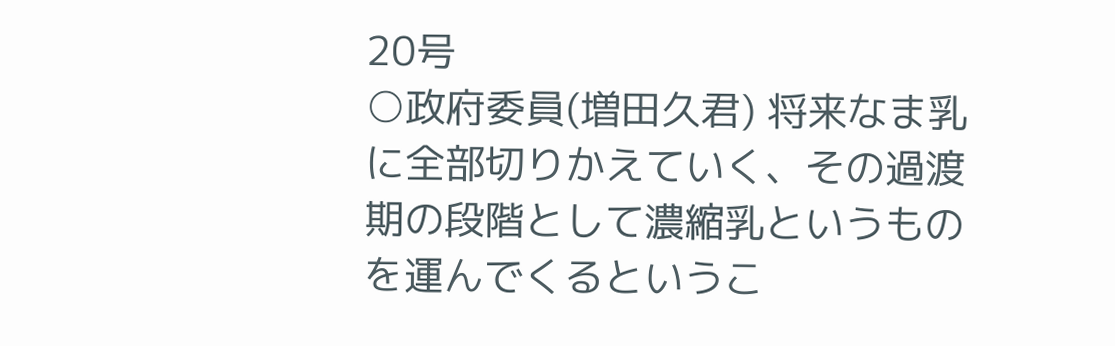20号
○政府委員(増田久君) 将来なま乳に全部切りかえていく、その過渡期の段階として濃縮乳というものを運んでくるというこ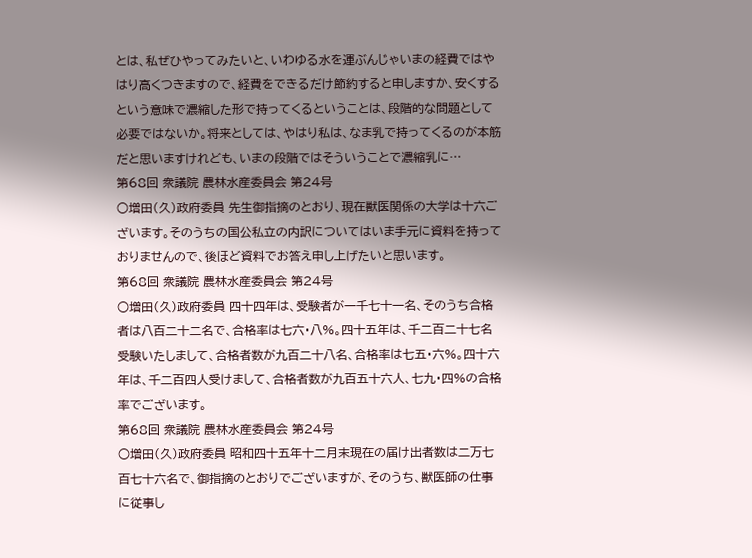とは、私ぜひやってみたいと、いわゆる水を運ぶんじゃいまの経費ではやはり高くつきますので、経費をできるだけ節約すると申しますか、安くするという意味で濃縮した形で持ってくるということは、段階的な問題として必要ではないか。将来としては、やはり私は、なま乳で持ってくるのが本筋だと思いますけれども、いまの段階ではそういうことで濃縮乳に…
第68回 衆議院 農林水産委員会 第24号
○増田(久)政府委員 先生御指摘のとおり、現在獣医関係の大学は十六ございます。そのうちの国公私立の内訳についてはいま手元に資料を持っておりませんので、後ほど資料でお答え申し上げたいと思います。
第68回 衆議院 農林水産委員会 第24号
○増田(久)政府委員 四十四年は、受験者が一千七十一名、そのうち合格者は八百二十二名で、合格率は七六・八%。四十五年は、千二百二十七名受験いたしまして、合格者数が九百二十八名、合格率は七五・六%。四十六年は、千二百四人受けまして、合格者数が九百五十六人、七九・四%の合格率でございます。
第68回 衆議院 農林水産委員会 第24号
○増田(久)政府委員 昭和四十五年十二月末現在の届け出者数は二万七百七十六名で、御指摘のとおりでございますが、そのうち、獣医師の仕事に従事し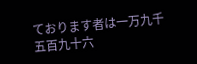ております者は一万九千五百九十六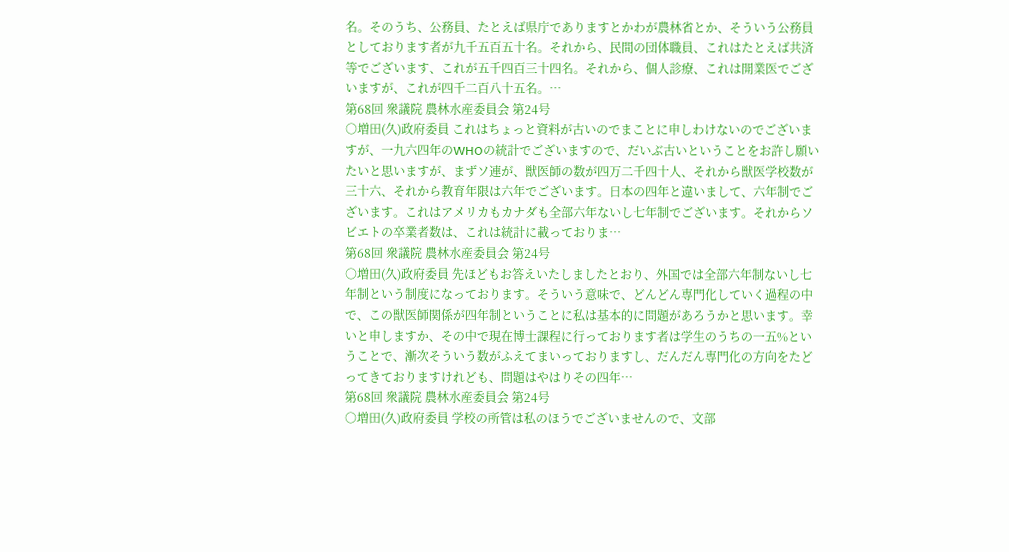名。そのうち、公務員、たとえば県庁でありますとかわが農林省とか、そういう公務員としております者が九千五百五十名。それから、民間の団体職員、これはたとえば共済等でございます、これが五千四百三十四名。それから、個人診療、これは開業医でございますが、これが四千二百八十五名。…
第68回 衆議院 農林水産委員会 第24号
○増田(久)政府委員 これはちょっと資料が古いのでまことに申しわけないのでございますが、一九六四年のWHOの統計でございますので、だいぶ古いということをお許し願いたいと思いますが、まずソ連が、獣医師の数が四万二千四十人、それから獣医学校数が三十六、それから教育年限は六年でございます。日本の四年と違いまして、六年制でございます。これはアメリカもカナダも全部六年ないし七年制でございます。それからソビエトの卒業者数は、これは統計に載っておりま…
第68回 衆議院 農林水産委員会 第24号
○増田(久)政府委員 先ほどもお答えいたしましたとおり、外国では全部六年制ないし七年制という制度になっております。そういう意味で、どんどん専門化していく過程の中で、この獣医師関係が四年制ということに私は基本的に問題があろうかと思います。幸いと申しますか、その中で現在博士課程に行っております者は学生のうちの一五%ということで、漸次そういう数がふえてまいっておりますし、だんだん専門化の方向をたどってきておりますけれども、問題はやはりその四年…
第68回 衆議院 農林水産委員会 第24号
○増田(久)政府委員 学校の所管は私のほうでございませんので、文部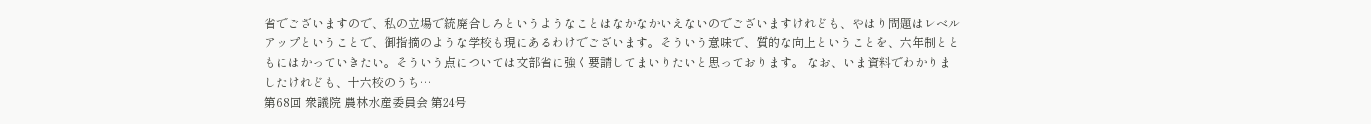省でございますので、私の立場で統廃合しろというようなことはなかなかいえないのでございますけれども、やはり問題はレベルアップということで、御指摘のような学校も現にあるわけでございます。そういう意味で、質的な向上ということを、六年制とともにはかっていきたい。そういう点については文部省に強く要請してまいりたいと思っております。 なお、いま資料でわかりましたけれども、十六校のうち…
第68回 衆議院 農林水産委員会 第24号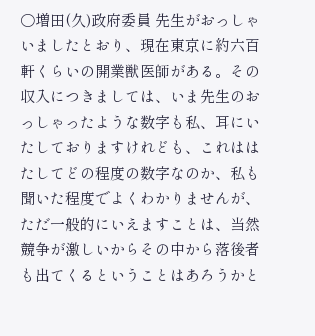○増田(久)政府委員 先生がおっしゃいましたとおり、現在東京に約六百軒くらいの開業獣医師がある。その収入につきましては、いま先生のおっしゃったような数字も私、耳にいたしておりますけれども、これははたしてどの程度の数字なのか、私も聞いた程度でよくわかりませんが、ただ一般的にいえますことは、当然競争が激しいからその中から落後者も出てくるということはあろうかと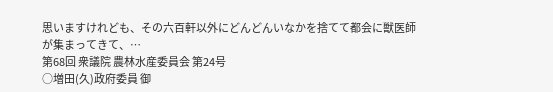思いますけれども、その六百軒以外にどんどんいなかを捨てて都会に獣医師が集まってきて、…
第68回 衆議院 農林水産委員会 第24号
○増田(久)政府委員 御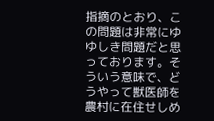指摘のとおり、この問題は非常にゆゆしき問題だと思っております。そういう意味で、どうやって獣医師を農村に在住せしめ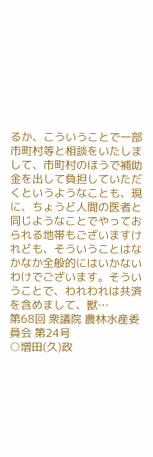るか、こういうことで一部市町村等と相談をいたしまして、市町村のほうで補助金を出して負担していただくというようなことも、現に、ちょうど人間の医者と同じようなことでやっておられる地帯もございますけれども、そういうことはなかなか全般的にはいかないわけでございます。そういうことで、われわれは共済を含めまして、獣…
第68回 衆議院 農林水産委員会 第24号
○増田(久)政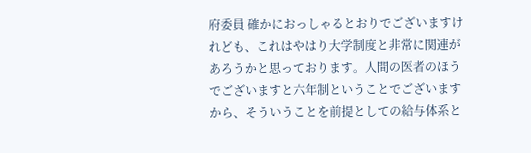府委員 確かにおっしゃるとおりでございますけれども、これはやはり大学制度と非常に関連があろうかと思っております。人間の医者のほうでございますと六年制ということでございますから、そういうことを前提としての給与体系と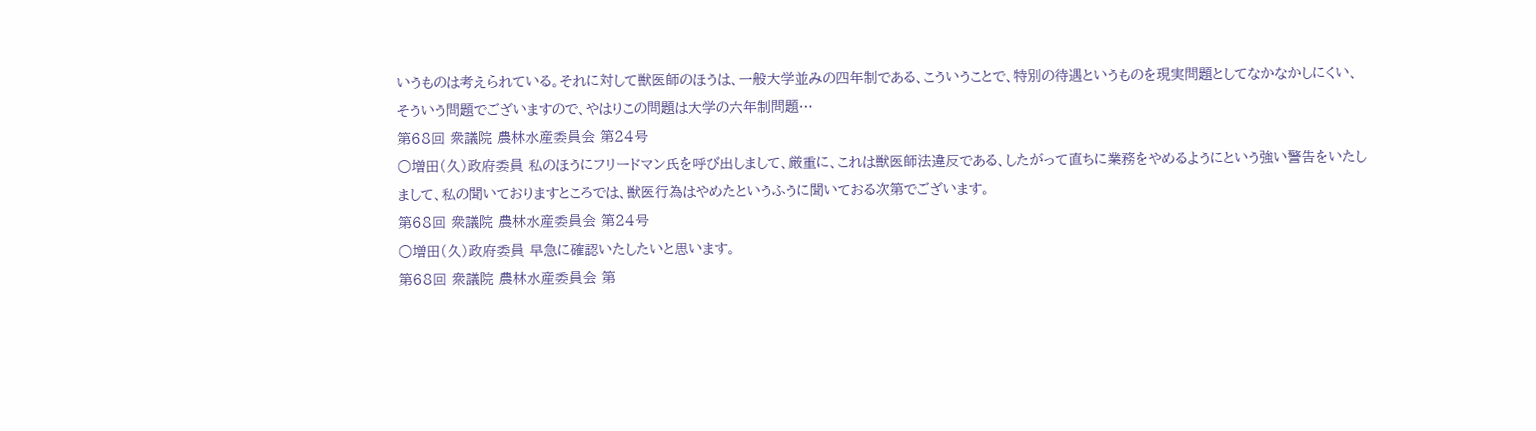いうものは考えられている。それに対して獣医師のほうは、一般大学並みの四年制である、こういうことで、特別の待遇というものを現実問題としてなかなかしにくい、そういう問題でございますので、やはりこの問題は大学の六年制問題…
第68回 衆議院 農林水産委員会 第24号
○増田(久)政府委員 私のほうにフリードマン氏を呼び出しまして、厳重に、これは獣医師法違反である、したがって直ちに業務をやめるようにという強い警告をいたしまして、私の聞いておりますところでは、獣医行為はやめたというふうに聞いておる次第でございます。
第68回 衆議院 農林水産委員会 第24号
○増田(久)政府委員 早急に確認いたしたいと思います。
第68回 衆議院 農林水産委員会 第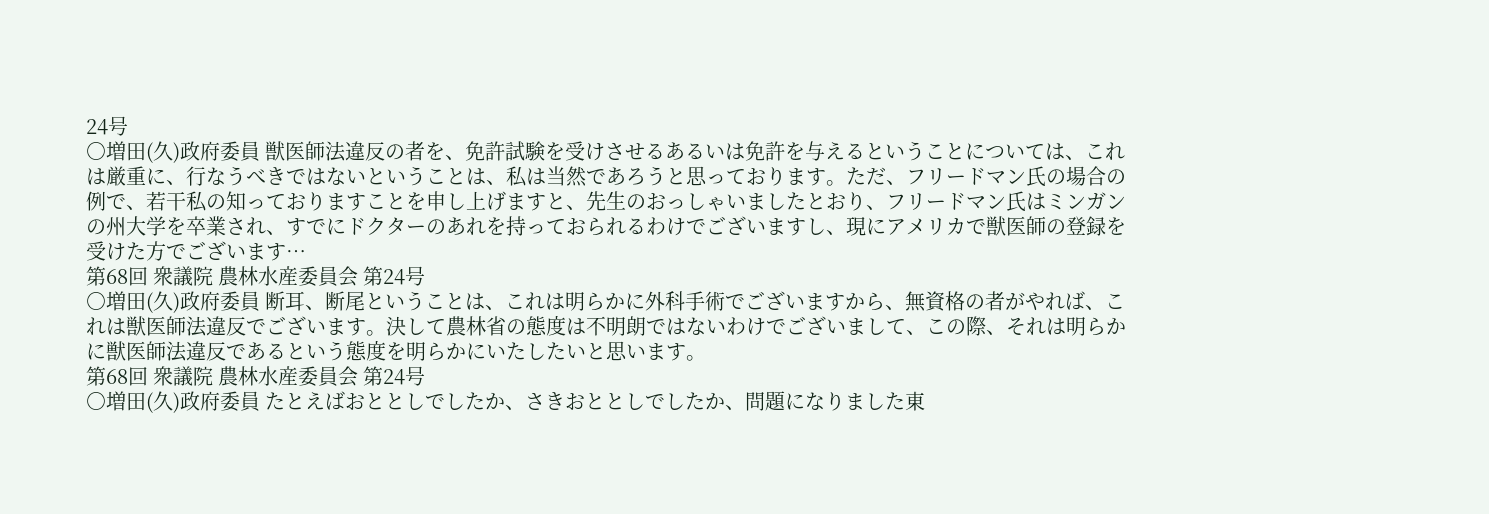24号
○増田(久)政府委員 獣医師法違反の者を、免許試験を受けさせるあるいは免許を与えるということについては、これは厳重に、行なうべきではないということは、私は当然であろうと思っております。ただ、フリードマン氏の場合の例で、若干私の知っておりますことを申し上げますと、先生のおっしゃいましたとおり、フリードマン氏はミンガンの州大学を卒業され、すでにドクターのあれを持っておられるわけでございますし、現にアメリカで獣医師の登録を受けた方でございます…
第68回 衆議院 農林水産委員会 第24号
○増田(久)政府委員 断耳、断尾ということは、これは明らかに外科手術でございますから、無資格の者がやれば、これは獣医師法違反でございます。決して農林省の態度は不明朗ではないわけでございまして、この際、それは明らかに獣医師法違反であるという態度を明らかにいたしたいと思います。
第68回 衆議院 農林水産委員会 第24号
○増田(久)政府委員 たとえばおととしでしたか、さきおととしでしたか、問題になりました東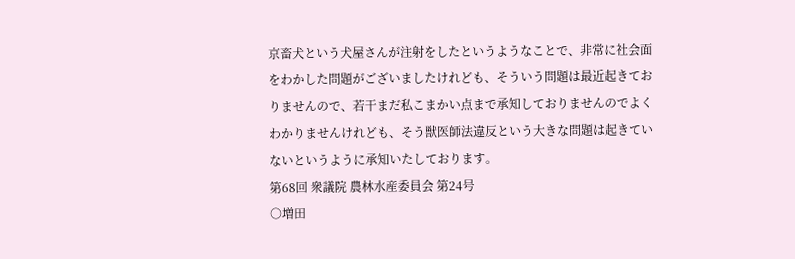京畜犬という犬屋さんが注射をしたというようなことで、非常に社会面をわかした問題がございましたけれども、そういう問題は最近起きておりませんので、若干まだ私こまかい点まで承知しておりませんのでよくわかりませんけれども、そう獣医師法違反という大きな問題は起きていないというように承知いたしております。
第68回 衆議院 農林水産委員会 第24号
○増田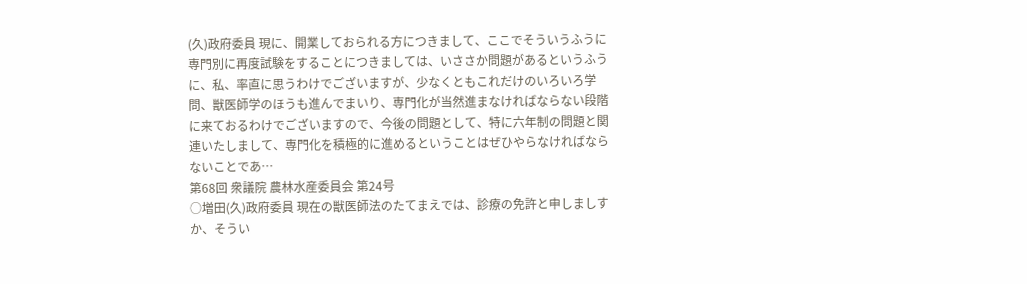(久)政府委員 現に、開業しておられる方につきまして、ここでそういうふうに専門別に再度試験をすることにつきましては、いささか問題があるというふうに、私、率直に思うわけでございますが、少なくともこれだけのいろいろ学問、獣医師学のほうも進んでまいり、専門化が当然進まなければならない段階に来ておるわけでございますので、今後の問題として、特に六年制の問題と関連いたしまして、専門化を積極的に進めるということはぜひやらなければならないことであ…
第68回 衆議院 農林水産委員会 第24号
○増田(久)政府委員 現在の獣医師法のたてまえでは、診療の免許と申しましすか、そうい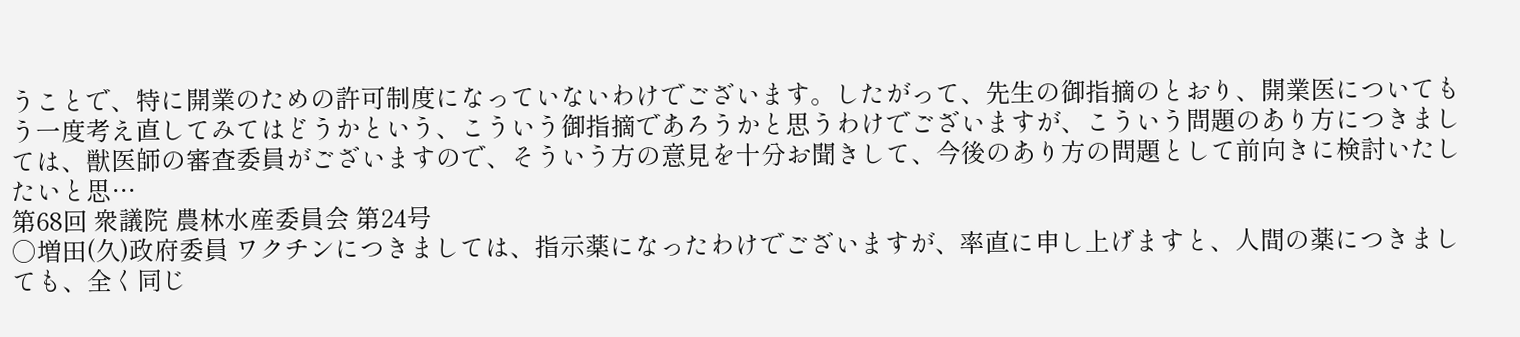うことで、特に開業のための許可制度になっていないわけでございます。したがって、先生の御指摘のとおり、開業医についてもう一度考え直してみてはどうかという、こういう御指摘であろうかと思うわけでございますが、こういう問題のあり方につきましては、獣医師の審査委員がございますので、そういう方の意見を十分お聞きして、今後のあり方の問題として前向きに検討いたしたいと思…
第68回 衆議院 農林水産委員会 第24号
○増田(久)政府委員 ワクチンにつきましては、指示薬になったわけでございますが、率直に申し上げますと、人間の薬につきましても、全く同じ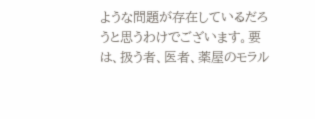ような問題が存在しているだろうと思うわけでございます。要は、扱う者、医者、薬屋のモラル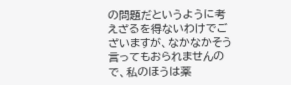の問題だというように考えざるを得ないわけでございますが、なかなかそう言ってもおられませんので、私のほうは薬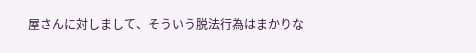屋さんに対しまして、そういう脱法行為はまかりな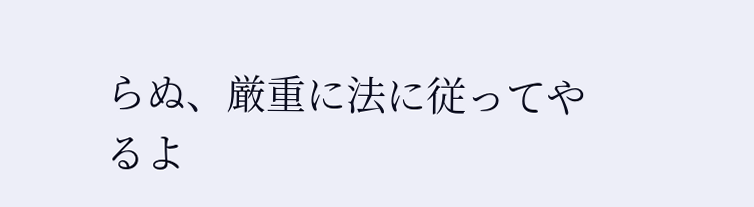らぬ、厳重に法に従ってやるよ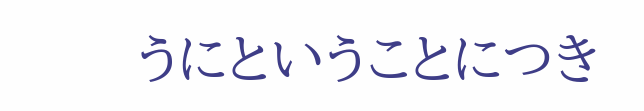うにということにつき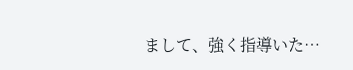まして、強く指導いた…